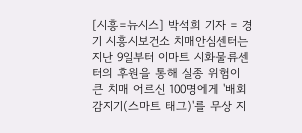[시흥=뉴시스] 박석희 기자 = 경기 시흥시보건소 치매안심센터는 지난 9일부터 이마트 시화물류센터의 후원을 통해 실종 위험이 큰 치매 어르신 100명에게 '배회 감지기(스마트 태그)'를 무상 지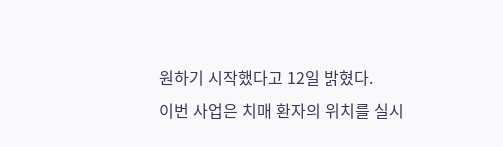원하기 시작했다고 12일 밝혔다.
이번 사업은 치매 환자의 위치를 실시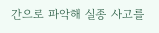간으로 파악해 실종 사고를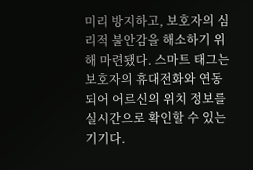미리 방지하고, 보호자의 심리적 불안감을 해소하기 위해 마련됐다. 스마트 태그는 보호자의 휴대전화와 연동되어 어르신의 위치 정보를 실시간으로 확인할 수 있는 기기다.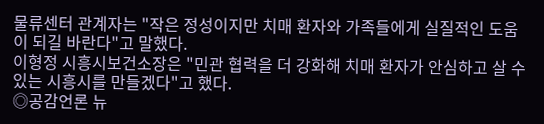물류센터 관계자는 "작은 정성이지만 치매 환자와 가족들에게 실질적인 도움이 되길 바란다"고 말했다.
이형정 시흥시보건소장은 "민관 협력을 더 강화해 치매 환자가 안심하고 살 수 있는 시흥시를 만들겠다"고 했다.
◎공감언론 뉴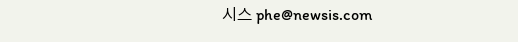시스 phe@newsis.com